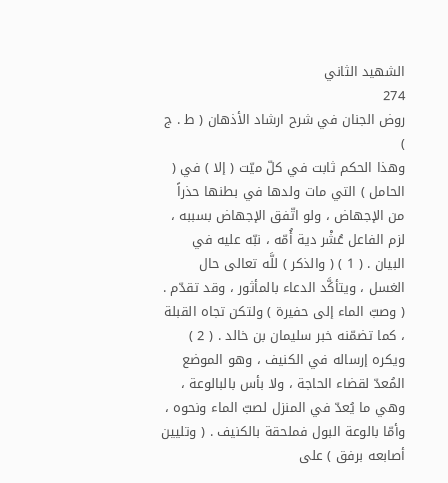الشهيد الثاني
274
روض الجنان في شرح ارشاد الأذهان ( ط . ج )
وهذا الحكم ثابت في كلّ ميّت ( إلا ) في ( الحامل ) التي مات ولدها في بطنها حذراً من الإجهاض ، ولو اتّفق الإجهاض بسببه ، لزم الفاعل عُشْر دية أُمّه ، نبّه عليه في البيان . ( 1 ) ( والذكر ) للَّه تعالى حال الغسل ، ويتأكَّد الدعاء بالمأثور ، وقد تقدّم . ( وصبّ الماء إلى حفيرة ) ولتكن تجاه القبلة ، كما تضمّنه خبر سليمان بن خالد . ( 2 ) ويكره إرساله في الكنيف ، وهو الموضع المُعدّ لقضاء الحاجة ، ولا بأس بالبالوعة ، وهي ما يُعدّ في المنزل لصبّ الماء ونحوه ، وأمّا بالوعة البول فملحقة بالكنيف . ( وتليين أصابعه برفق ) على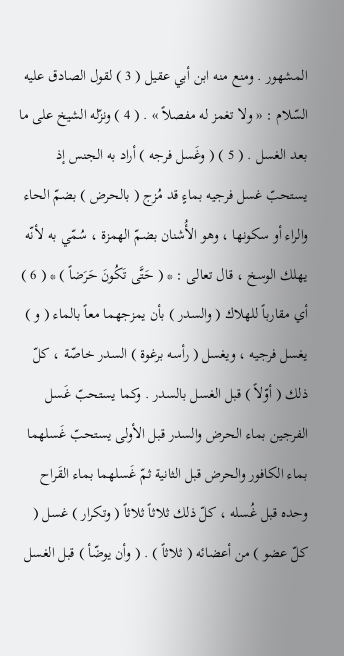المشهور . ومنع منه ابن أبي عقيل ( 3 ) لقول الصادق عليه السّلام : « ولا تغمز له مفصلاً » . ( 4 ) ونزّله الشيخ على ما بعد الغسل . ( 5 ) ( وغَسل فرجه ) أراد به الجنس إذ يستحبّ غسل فرجيه بماءٍ قد مُزج ( بالحرض ) بضمّ الحاء والراء أو سكونها ، وهو الأُشنان بضمّ الهمزة ، سُمّي به لأنّه يهلك الوسخ ، قال تعالى : * ( حَتَّى تَكُونَ حَرَضاً ) * ( 6 ) أي مقارباً للهلاك ( والسدر ) بأن يمزجهما معاً بالماء ( و ) يغسل فرجيه ، ويغسل ( رأسه برغوة ) السدر خاصّة ، كلّ ذلك ( أوّلاً ) قبل الغسل بالسدر . وكما يستحبّ غَسل الفرجين بماء الحرض والسدر قبل الأولى يستحبّ غَسلهما بماء الكافور والحرض قبل الثانية ثمّ غَسلهما بماء القَراح وحده قبل غُسله ، كلّ ذلك ثلاثاً ثلاثاً ( وتكرار ) غسل ( كلّ عضو ) من أعضائه ( ثلاثاً ) . ( وأن يوضّأ ) قبل الغسل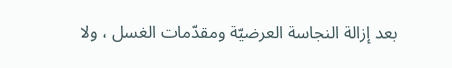بعد إزالة النجاسة العرضيّة ومقدّمات الغسل ، ولا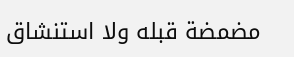مضمضة قبله ولا استنشاق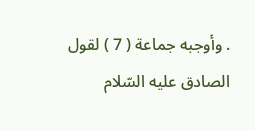. وأوجبه جماعة ( 7 ) لقول الصادق عليه السّلام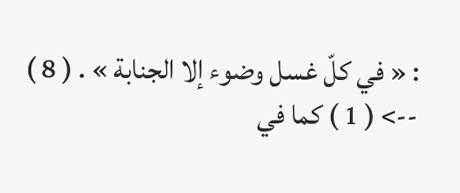: « في كلّ غسل وضوء إلا الجنابة » . ( 8 )
--> ( 1 ) كما في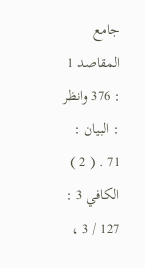جامع المقاصد 1 : 376 وانظر : البيان : 71 . ( 2 ) الكافي 3 : 127 / 3 ،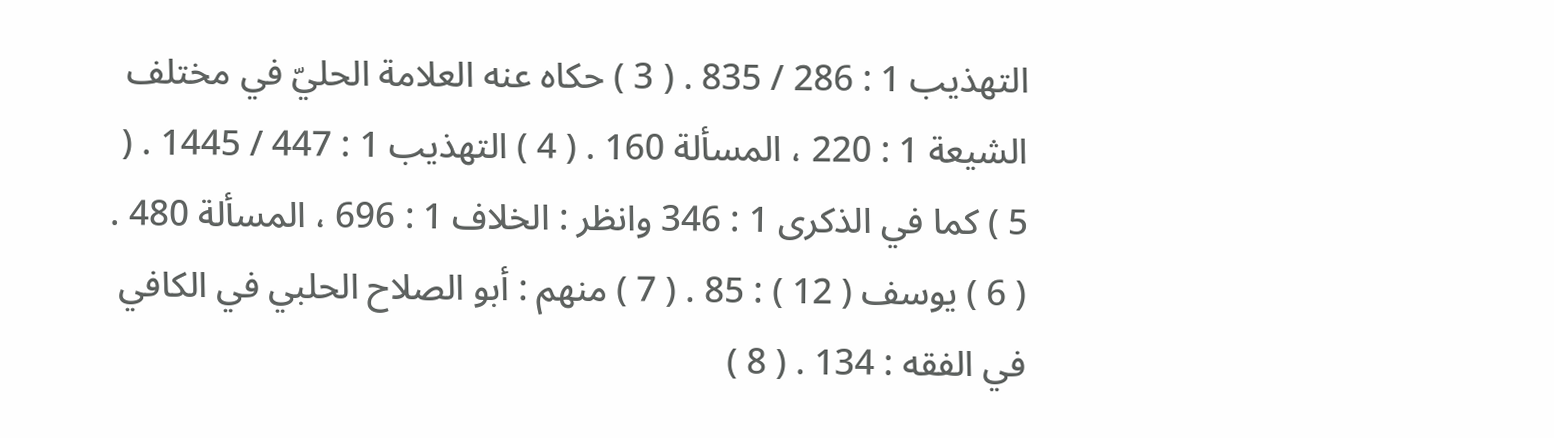التهذيب 1 : 286 / 835 . ( 3 ) حكاه عنه العلامة الحليّ في مختلف الشيعة 1 : 220 ، المسألة 160 . ( 4 ) التهذيب 1 : 447 / 1445 . ( 5 ) كما في الذكرى 1 : 346 وانظر : الخلاف 1 : 696 ، المسألة 480 . ( 6 ) يوسف ( 12 ) : 85 . ( 7 ) منهم : أبو الصلاح الحلبي في الكافي في الفقه : 134 . ( 8 )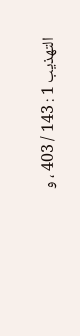التهذيب 1 : 143 / 403 ، و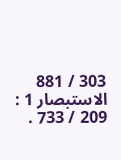303 / 881 الاستبصار 1 : 209 / 733 .